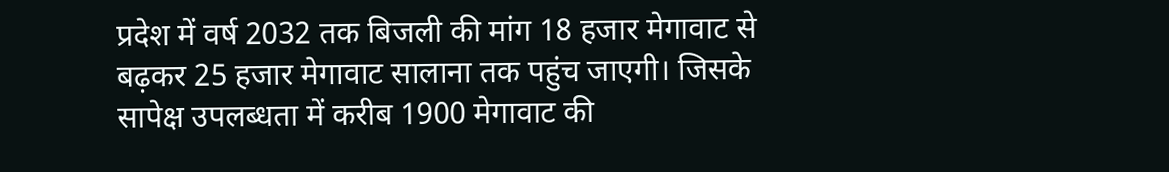प्रदेश में वर्ष 2032 तक बिजली की मांग 18 हजार मेगावाट से बढ़कर 25 हजार मेगावाट सालाना तक पहुंच जाएगी। जिसके सापेक्ष उपलब्धता में करीब 1900 मेगावाट की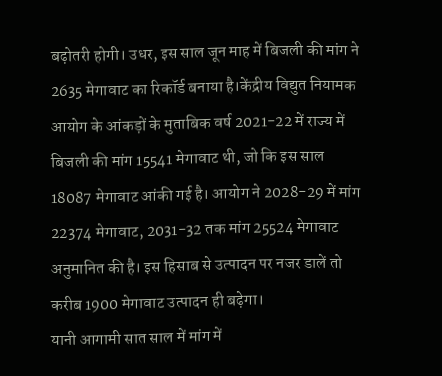बढ़ोतरी होगी। उधर, इस साल जून माह में बिजली की मांग ने 2635 मेगावाट का रिकॉर्ड बनाया है।केंद्रीय विद्युत नियामक आयोग के आंकड़ों के मुताबिक वर्ष 2021-22 में राज्य में बिजली की मांग 15541 मेगावाट थी, जो कि इस साल 18087 मेगावाट आंकी गई है। आयोग ने 2028-29 में मांग 22374 मेगावाट, 2031-32 तक मांग 25524 मेगावाट अनुमानित की है। इस हिसाब से उत्पादन पर नजर डालें तो करीब 1900 मेगावाट उत्पादन ही बढ़ेगा।
यानी आगामी सात साल में मांग में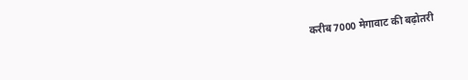करीब 7000 मेगावाट की बढ़ोतरी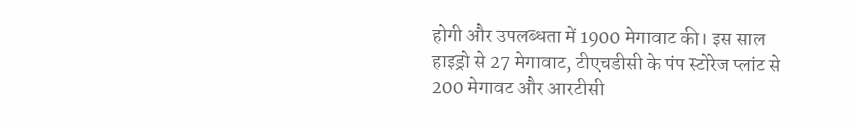होगी और उपलब्धता में 1900 मेगावाट की। इस साल हाइड्रो से 27 मेगावाट, टीएचडीसी के पंप स्टोरेज प्लांट से 200 मेगावट और आरटीसी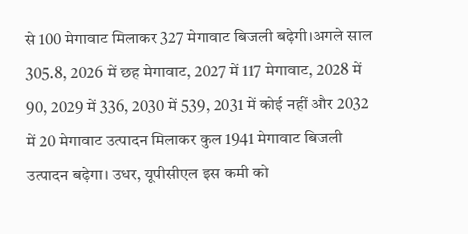से 100 मेगावाट मिलाकर 327 मेगावाट बिजली बढ़ेगी।अगले साल 305.8, 2026 में छह मेगावाट, 2027 में 117 मेगावाट, 2028 में 90, 2029 में 336, 2030 में 539, 2031 में कोई नहीं और 2032 में 20 मेगावाट उत्पादन मिलाकर कुल 1941 मेगावाट बिजली उत्पादन बढ़ेगा। उधर, यूपीसीएल इस कमी को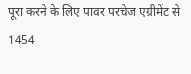पूरा करने के लिए पावर परचेज एग्रीमेंट से 1454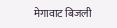मेगावाट बिजली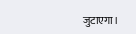जुटाएगा।